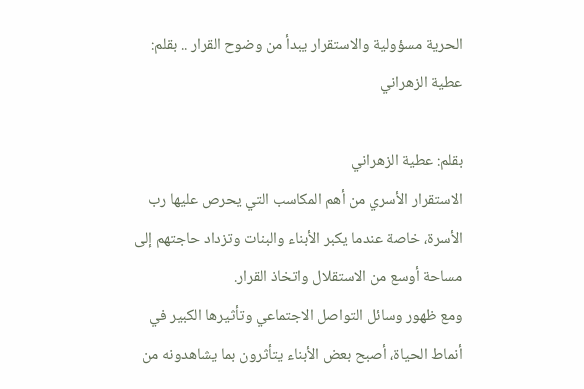الحرية مسؤولية والاستقرار يبدأ من وضوح القرار .. بقلم: عطية الزهراني

بقلم: عطية الزهراني
الاستقرار الأسري من أهم المكاسب التي يحرص عليها رب الأسرة، خاصة عندما يكبر الأبناء والبنات وتزداد حاجتهم إلى مساحة أوسع من الاستقلال واتخاذ القرار.
ومع ظهور وسائل التواصل الاجتماعي وتأثيرها الكبير في أنماط الحياة، أصبح بعض الأبناء يتأثرون بما يشاهدونه من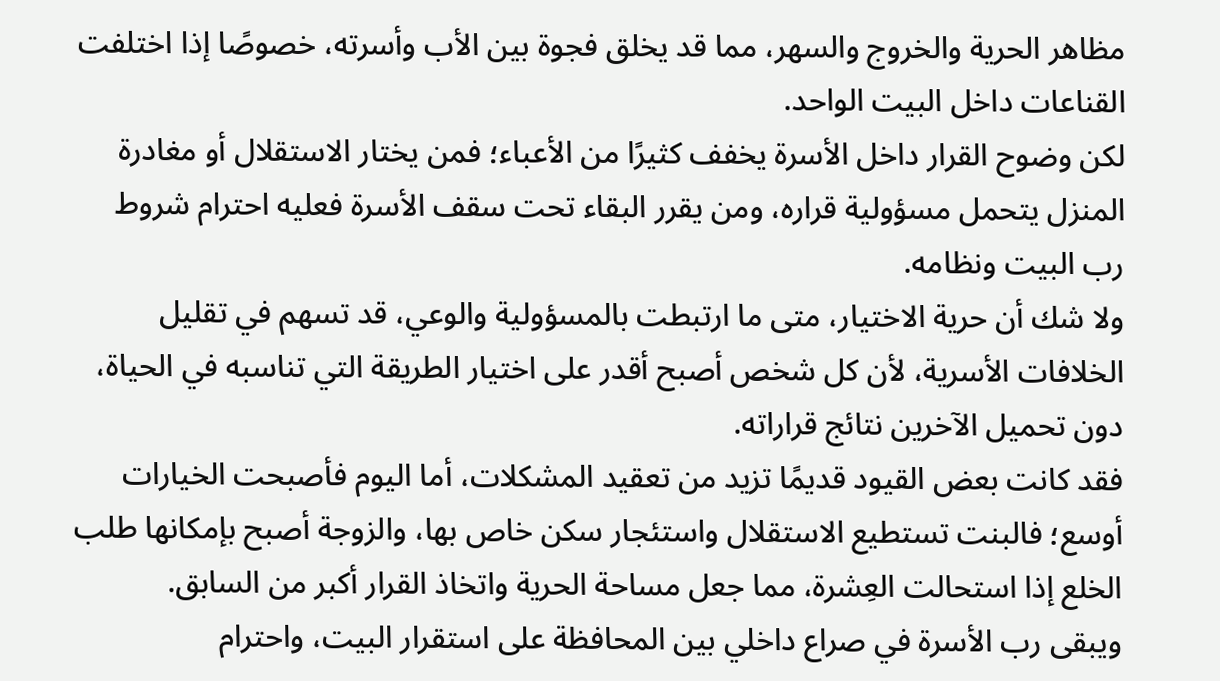مظاهر الحرية والخروج والسهر، مما قد يخلق فجوة بين الأب وأسرته، خصوصًا إذا اختلفت القناعات داخل البيت الواحد.
لكن وضوح القرار داخل الأسرة يخفف كثيرًا من الأعباء؛ فمن يختار الاستقلال أو مغادرة المنزل يتحمل مسؤولية قراره، ومن يقرر البقاء تحت سقف الأسرة فعليه احترام شروط رب البيت ونظامه.
ولا شك أن حرية الاختيار، متى ما ارتبطت بالمسؤولية والوعي، قد تسهم في تقليل الخلافات الأسرية، لأن كل شخص أصبح أقدر على اختيار الطريقة التي تناسبه في الحياة، دون تحميل الآخرين نتائج قراراته.
فقد كانت بعض القيود قديمًا تزيد من تعقيد المشكلات، أما اليوم فأصبحت الخيارات أوسع؛ فالبنت تستطيع الاستقلال واستئجار سكن خاص بها، والزوجة أصبح بإمكانها طلب الخلع إذا استحالت العِشرة، مما جعل مساحة الحرية واتخاذ القرار أكبر من السابق.
ويبقى رب الأسرة في صراع داخلي بين المحافظة على استقرار البيت، واحترام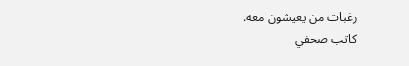رغبات من يعيشون معه.
كاتب صحفي